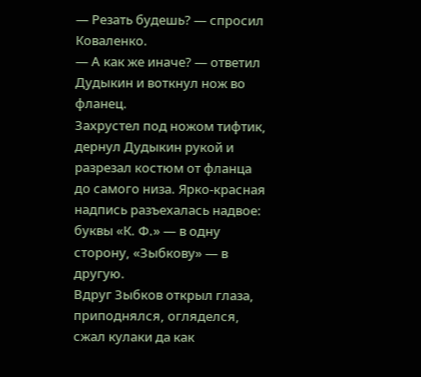— Резать будешь? — спросил Коваленко.
— А как же иначе? — ответил Дудыкин и воткнул нож во фланец.
Захрустел под ножом тифтик, дернул Дудыкин рукой и разрезал костюм от фланца до самого низа. Ярко-красная надпись разъехалась надвое: буквы «К. Ф.» — в одну сторону, «Зыбкову» — в другую.
Вдруг Зыбков открыл глаза, приподнялся, огляделся, сжал кулаки да как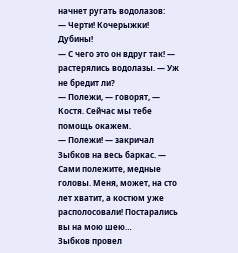начнет ругать водолазов:
— Черти! Кочерыжки! Дубины!
— С чего это он вдруг так! — растерялись водолазы. — Уж не бредит ли?
— Полежи, — говорят, — Костя. Сейчас мы тебе помощь окажем.
— Полежи! — закричал Зыбков на весь баркас. — Сами полежите, медные головы. Меня, может, на сто лет хватит, а костюм уже располосовали! Постарались вы на мою шею…
Зыбков провел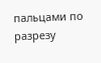пальцами по разрезу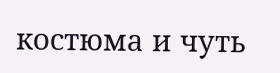костюма и чуть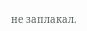не заплакал.